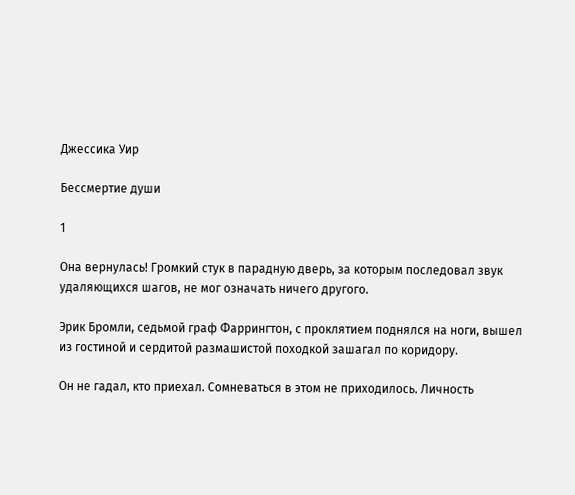Джессика Уир

Бессмертие души

1

Она вернулась! Громкий стук в парадную дверь, за которым последовал звук удаляющихся шагов, не мог означать ничего другого.

Эрик Бромли, седьмой граф Фаррингтон, с проклятием поднялся на ноги, вышел из гостиной и сердитой размашистой походкой зашагал по коридору.

Он не гадал, кто приехал. Сомневаться в этом не приходилось. Личность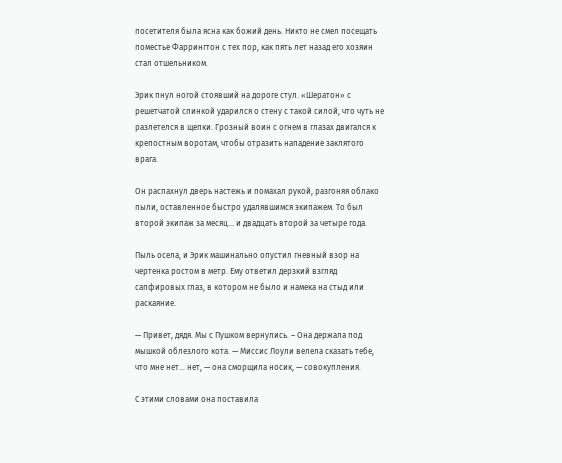посетителя была ясна как божий день. Никто не смел посещать поместье Фаррингтон с тех пор, как пять лет назад его хозяин стал отшельником.

Эрик пнул ногой стоявший на дороге стул. «Шератон» с решетчатой спинкой ударился о стену с такой силой, что чуть не разлетелся в щепки. Грозный воин с огнем в глазах двигался к крепостным воротам, чтобы отразить нападение заклятого врага.

Он распахнул дверь настежь и помахал рукой, разгоняя облако пыли, оставленное быстро удалявшимся экипажем. То был второй экипаж за месяц... и двадцать второй за четыре года.

Пыль осела, и Эрик машинально опустил гневный взор на чертенка ростом в метр. Ему ответил дерзкий взгляд сапфировых глаз, в котором не было и намека на стыд или раскаяние.

— Привет, дядя. Мы с Пушком вернулись. – Она держала под мышкой облезлого кота. — Миссис Лоули велела сказать тебе, что мне нет... нет, — она сморщила носик, — совокупления.

С этими словами она поставила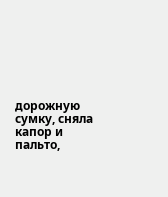дорожную сумку, сняла капор и пальто,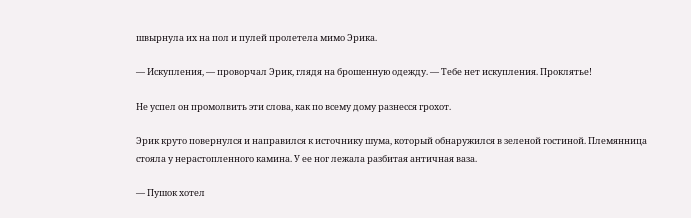швырнула их на пол и пулей пролетела мимо Эрика.

— Искупления, — проворчал Эрик, глядя на брошенную одежду. — Тебе нет искупления. Проклятье!

Не успел он промолвить эти слова, как по всему дому разнесся грохот.

Эрик круто повернулся и направился к источнику шума, который обнаружился в зеленой гостиной. Племянница стояла у нерастопленного камина. У ее ног лежала разбитая античная ваза.

— Пушок хотел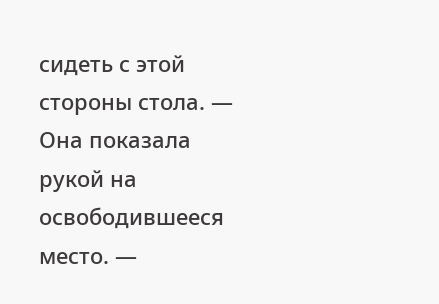сидеть с этой стороны стола. — Она показала рукой на освободившееся место. —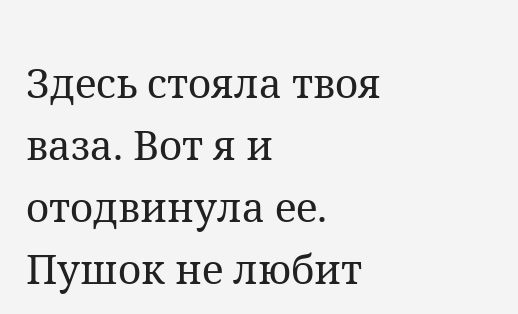Здесь стояла твоя ваза. Вот я и отодвинула ее. Пушок не любит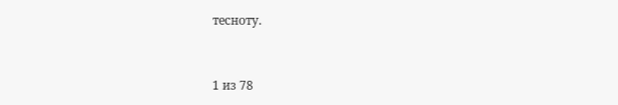тесноту.



1 из 78